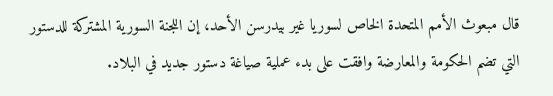قال مبعوث الأمم المتحدة الخاص لسوريا غير بيدرسن الأحد، إن اللجنة السورية المشتركة للدستور التي تضم الحكومة والمعارضة وافقت على بدء عملية صياغة دستور جديد في البلاد.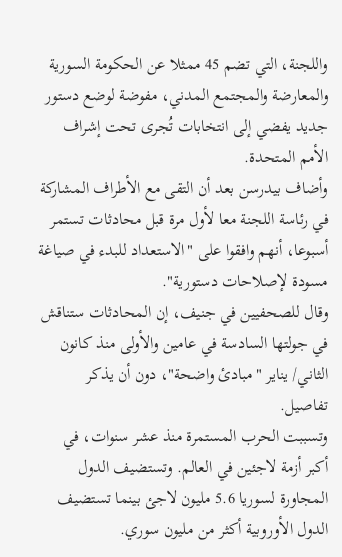واللجنة، التي تضم 45 ممثلا عن الحكومة السورية والمعارضة والمجتمع المدني، مفوضة لوضع دستور جديد يفضي إلى انتخابات تُجرى تحت إشراف الأمم المتحدة.
وأضاف بيدرسن بعد أن التقى مع الأطراف المشاركة في رئاسة اللجنة معا لأول مرة قبل محادثات تستمر أسبوعا، أنهم وافقوا على "الاستعداد للبدء في صياغة مسودة لإصلاحات دستورية".
وقال للصحفيين في جنيف، إن المحادثات ستناقش في جولتها السادسة في عامين والأولى منذ كانون الثاني/ يناير "مبادئ واضحة"، دون أن يذكر تفاصيل.
وتسببت الحرب المستمرة منذ عشر سنوات، في أكبر أزمة لاجئين في العالم. وتستضيف الدول المجاورة لسوريا 5.6 مليون لاجئ بينما تستضيف الدول الأوروبية أكثر من مليون سوري.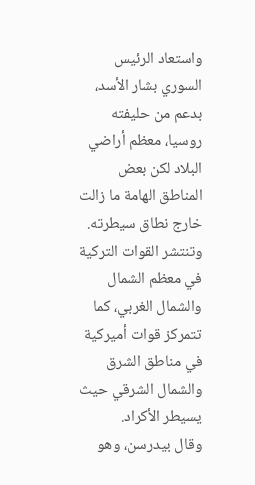واستعاد الرئيس السوري بشار الأسد، بدعم من حليفته روسيا، معظم أراضي البلاد لكن بعض المناطق الهامة ما زالت خارج نطاق سيطرته. وتنتشر القوات التركية في معظم الشمال والشمال الغربي، كما تتمركز قوات أميركية في مناطق الشرق والشمال الشرقي حيث يسيطر الأكراد.
وقال بيدرسن، وهو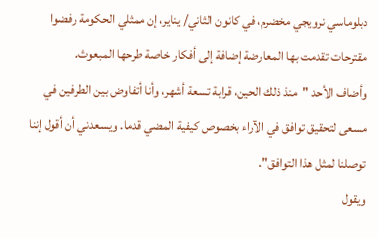دبلوماسي نرويجي مخضرم، في كانون الثاني/ يناير، إن ممثلي الحكومة رفضوا مقترحات تقدمت بها المعارضة إضافة إلى أفكار خاصة طرحها المبعوث.
وأضاف الأحد "منذ ذلك الحين، قرابة تسعة أشهر، وأنا أتفاوض بين الطرفين في مسعى لتحقيق توافق في الآراء بخصوص كيفية المضي قدما. ويسعدني أن أقول إننا توصلنا لمثل هذا التوافق".
ويقول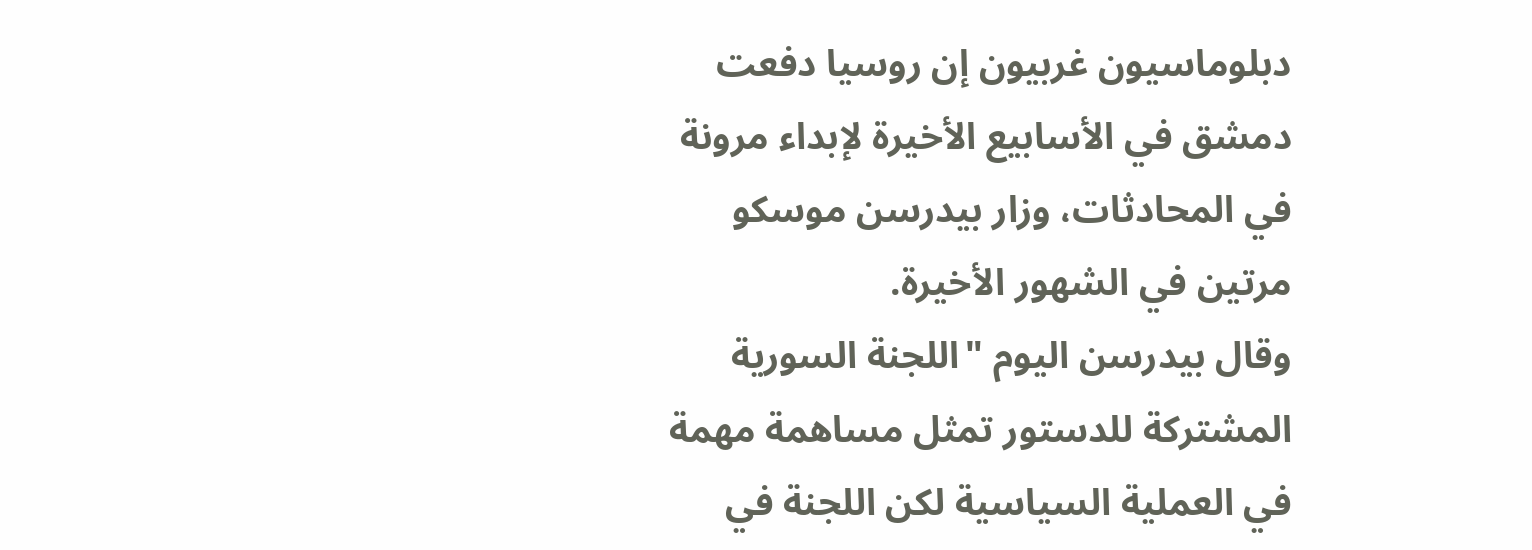دبلوماسيون غربيون إن روسيا دفعت دمشق في الأسابيع الأخيرة لإبداء مرونة في المحادثات، وزار بيدرسن موسكو مرتين في الشهور الأخيرة.
وقال بيدرسن اليوم "اللجنة السورية المشتركة للدستور تمثل مساهمة مهمة في العملية السياسية لكن اللجنة في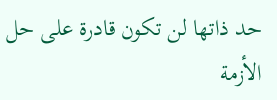حد ذاتها لن تكون قادرة على حل الأزمة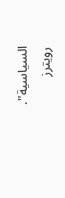السياسية".
رويترز